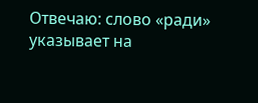Отвечаю: слово «ради» указывает на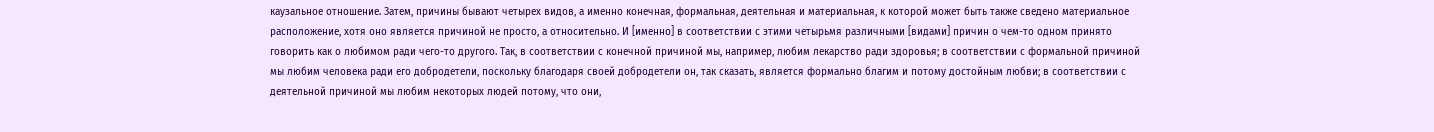каузальное отношение. Затем, причины бывают четырех видов, а именно конечная, формальная, деятельная и материальная, к которой может быть также сведено материальное расположение, хотя оно является причиной не просто, а относительно. И [именно] в соответствии с этими четырьмя различными [видами] причин о чем-то одном принято говорить как о любимом ради чего-то другого. Так, в соответствии с конечной причиной мы, например, любим лекарство ради здоровья; в соответствии с формальной причиной мы любим человека ради его добродетели, поскольку благодаря своей добродетели он, так сказать, является формально благим и потому достойным любви; в соответствии с деятельной причиной мы любим некоторых людей потому, что они,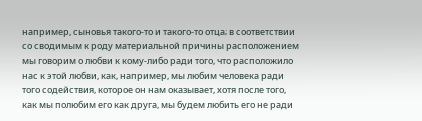например, сыновья такого-то и такого-то отца; в соответствии со сводимым к роду материальной причины расположением мы говорим о любви к кому-либо ради того, что расположило нас к этой любви, как, например, мы любим человека ради того содействия, которое он нам оказывает, хотя после того, как мы полюбим его как друга, мы будем любить его не ради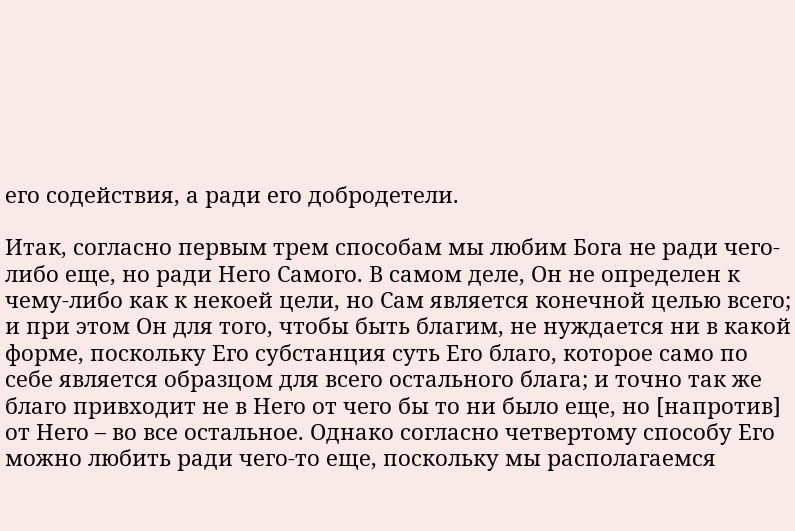его содействия, а ради его добродетели.

Итак, согласно первым трем способам мы любим Бога не ради чего-либо еще, но ради Него Самого. В самом деле, Он не определен к чему-либо как к некоей цели, но Сам является конечной целью всего; и при этом Он для того, чтобы быть благим, не нуждается ни в какой форме, поскольку Его субстанция суть Его благо, которое само по себе является образцом для всего остального блага; и точно так же благо привходит не в Него от чего бы то ни было еще, но [напротив] от Него – во все остальное. Однако согласно четвертому способу Его можно любить ради чего-то еще, поскольку мы располагаемся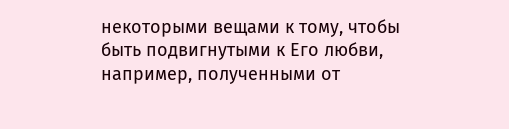некоторыми вещами к тому, чтобы быть подвигнутыми к Его любви, например, полученными от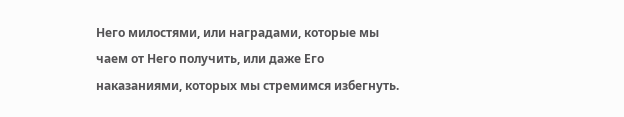Него милостями, или наградами, которые мы чаем от Него получить, или даже Его наказаниями, которых мы стремимся избегнуть.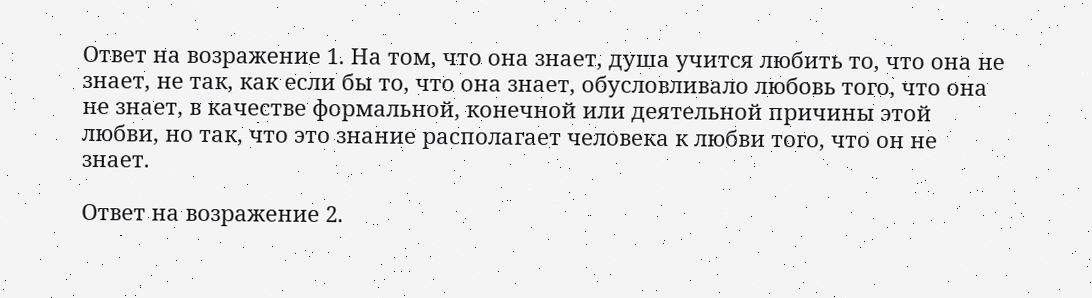Ответ на возражение 1. На том, что она знает, душа учится любить то, что она не знает, не так, как если бы то, что она знает, обусловливало любовь того, что она не знает, в качестве формальной, конечной или деятельной причины этой любви, но так, что это знание располагает человека к любви того, что он не знает.

Ответ на возражение 2.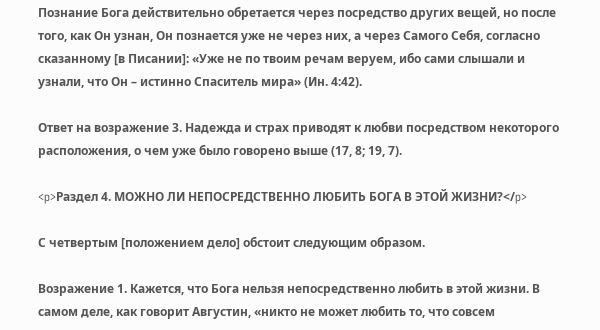Познание Бога действительно обретается через посредство других вещей, но после того, как Он узнан, Он познается уже не через них, а через Самого Себя, согласно сказанному [в Писании]: «Уже не по твоим речам веруем, ибо сами слышали и узнали, что Он – истинно Спаситель мира» (Ин. 4:42).

Ответ на возражение 3. Надежда и страх приводят к любви посредством некоторого расположения, о чем уже было говорено выше (17, 8; 19, 7).

<p>Раздел 4. МОЖНО ЛИ НЕПОСРЕДСТВЕННО ЛЮБИТЬ БОГА В ЭТОЙ ЖИЗНИ?</p>

С четвертым [положением дело] обстоит следующим образом.

Возражение 1. Кажется, что Бога нельзя непосредственно любить в этой жизни. В самом деле, как говорит Августин, «никто не может любить то, что совсем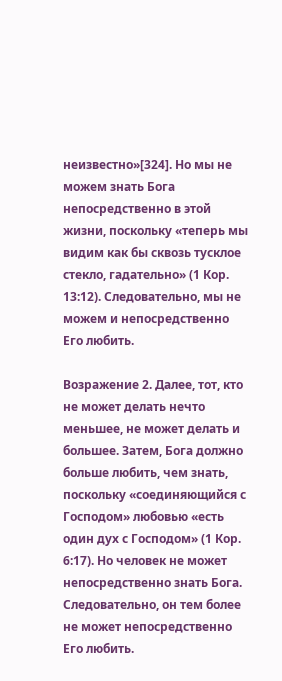неизвестно»[324]. Но мы не можем знать Бога непосредственно в этой жизни, поскольку «теперь мы видим как бы сквозь тусклое стекло, гадательно» (1 Кор. 13:12). Следовательно, мы не можем и непосредственно Его любить.

Возражение 2. Далее, тот, кто не может делать нечто меньшее, не может делать и большее. Затем, Бога должно больше любить, чем знать, поскольку «соединяющийся с Господом» любовью «есть один дух с Господом» (1 Кор. 6:17). Но человек не может непосредственно знать Бога. Следовательно, он тем более не может непосредственно Его любить.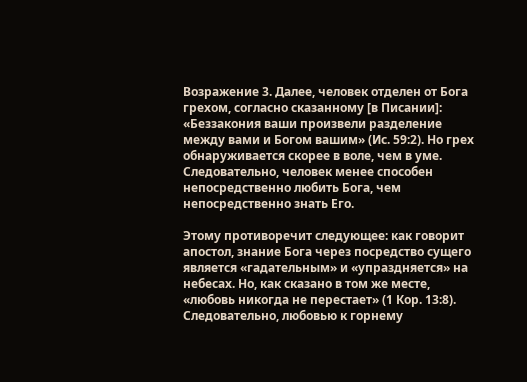Возражение 3. Далее, человек отделен от Бога грехом, согласно сказанному [в Писании]: «Беззакония ваши произвели разделение между вами и Богом вашим» (Ис. 59:2). Но грех обнаруживается скорее в воле, чем в уме. Следовательно, человек менее способен непосредственно любить Бога, чем непосредственно знать Его.

Этому противоречит следующее: как говорит апостол, знание Бога через посредство сущего является «гадательным» и «упраздняется» на небесах. Но, как сказано в том же месте, «любовь никогда не перестает» (1 Кор. 13:8). Следовательно, любовью к горнему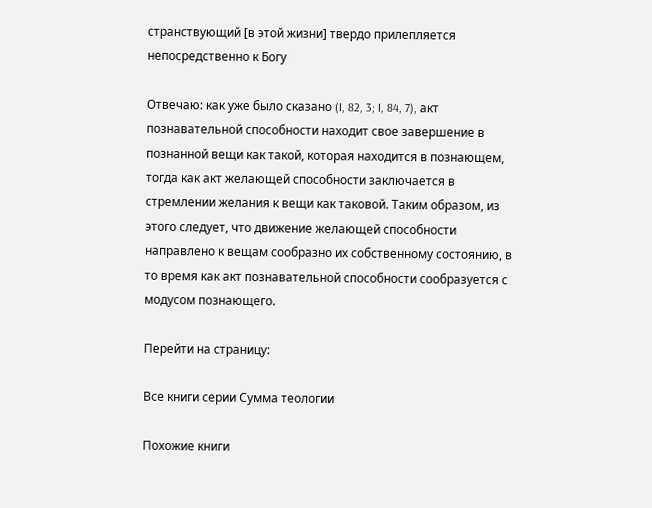странствующий [в этой жизни] твердо прилепляется непосредственно к Богу

Отвечаю: как уже было сказано (I, 82, 3; I, 84, 7), акт познавательной способности находит свое завершение в познанной вещи как такой, которая находится в познающем, тогда как акт желающей способности заключается в стремлении желания к вещи как таковой. Таким образом, из этого следует, что движение желающей способности направлено к вещам сообразно их собственному состоянию, в то время как акт познавательной способности сообразуется с модусом познающего.

Перейти на страницу:

Все книги серии Сумма теологии

Похожие книги